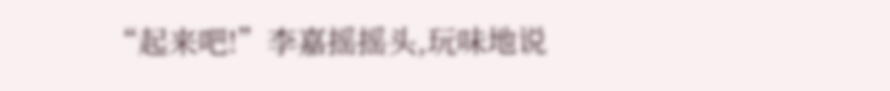“起来吧!”李嘉摇摇头,玩味地说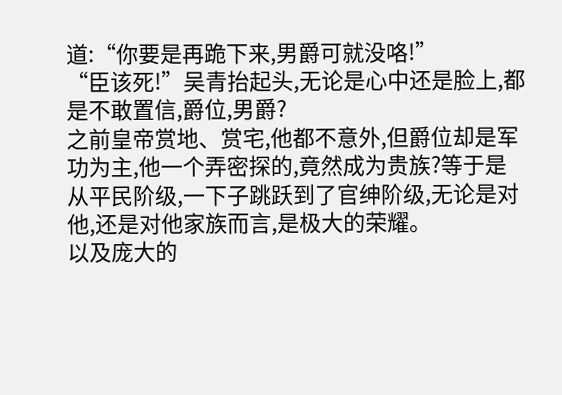道:“你要是再跪下来,男爵可就没咯!”
“臣该死!”吴青抬起头,无论是心中还是脸上,都是不敢置信,爵位,男爵?
之前皇帝赏地、赏宅,他都不意外,但爵位却是军功为主,他一个弄密探的,竟然成为贵族?等于是从平民阶级,一下子跳跃到了官绅阶级,无论是对他,还是对他家族而言,是极大的荣耀。
以及庞大的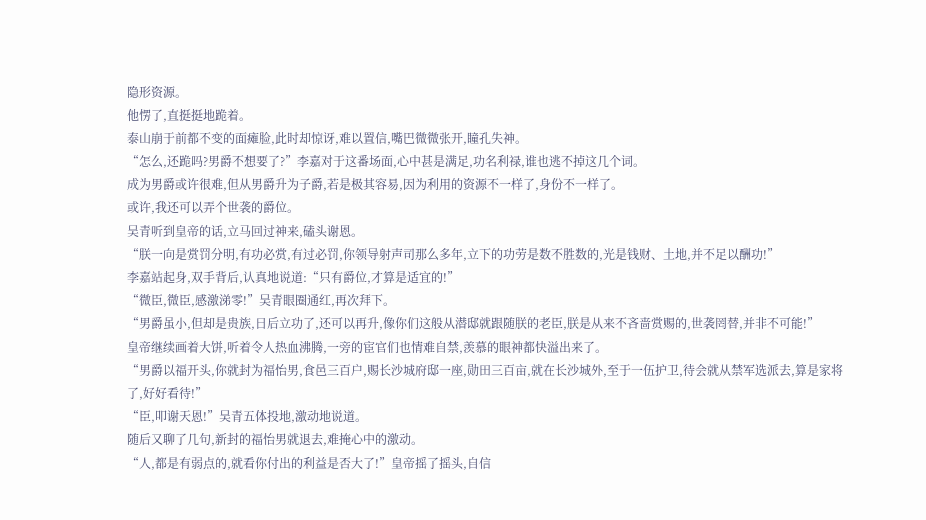隐形资源。
他愣了,直挺挺地跪着。
泰山崩于前都不变的面瘫脸,此时却惊讶,难以置信,嘴巴微微张开,瞳孔失神。
“怎么,还跪吗?男爵不想要了?”李嘉对于这番场面,心中甚是满足,功名利禄,谁也逃不掉这几个词。
成为男爵或许很难,但从男爵升为子爵,若是极其容易,因为利用的资源不一样了,身份不一样了。
或许,我还可以弄个世袭的爵位。
吴青听到皇帝的话,立马回过神来,磕头谢恩。
“朕一向是赏罚分明,有功必赏,有过必罚,你领导射声司那么多年,立下的功劳是数不胜数的,光是钱财、土地,并不足以酬功!”
李嘉站起身,双手背后,认真地说道:“只有爵位,才算是适宜的!”
“微臣,微臣,感激涕零!”吴青眼圈通红,再次拜下。
“男爵虽小,但却是贵族,日后立功了,还可以再升,像你们这般从潜邸就跟随朕的老臣,朕是从来不吝啬赏赐的,世袭罔替,并非不可能!”
皇帝继续画着大饼,听着令人热血沸腾,一旁的宦官们也情难自禁,羡慕的眼神都快溢出来了。
“男爵以福开头,你就封为福怡男,食邑三百户,赐长沙城府邸一座,勋田三百亩,就在长沙城外,至于一伍护卫,待会就从禁军选派去,算是家将了,好好看待!”
“臣,叩谢天恩!”吴青五体投地,激动地说道。
随后又聊了几句,新封的福怡男就退去,难掩心中的激动。
“人,都是有弱点的,就看你付出的利益是否大了!”皇帝摇了摇头,自信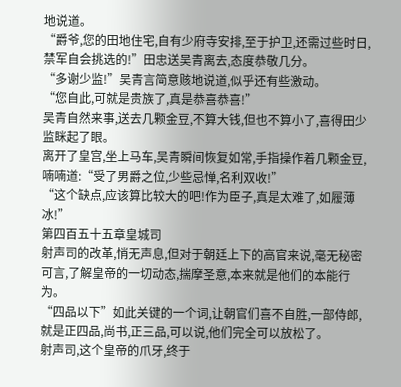地说道。
“爵爷,您的田地住宅,自有少府寺安排,至于护卫,还需过些时日,禁军自会挑选的!”田忠送吴青离去,态度恭敬几分。
“多谢少监!”吴青言简意赅地说道,似乎还有些激动。
“您自此,可就是贵族了,真是恭喜恭喜!”
吴青自然来事,送去几颗金豆,不算大钱,但也不算小了,喜得田少监眯起了眼。
离开了皇宫,坐上马车,吴青瞬间恢复如常,手指操作着几颗金豆,喃喃道:“受了男爵之位,少些忌惮,名利双收!”
“这个缺点,应该算比较大的吧!作为臣子,真是太难了,如履薄冰!”
第四百五十五章皇城司
射声司的改革,悄无声息,但对于朝廷上下的高官来说,毫无秘密可言,了解皇帝的一切动态,揣摩圣意,本来就是他们的本能行为。
“四品以下”如此关键的一个词,让朝官们喜不自胜,一部侍郎,就是正四品,尚书,正三品,可以说,他们完全可以放松了。
射声司,这个皇帝的爪牙,终于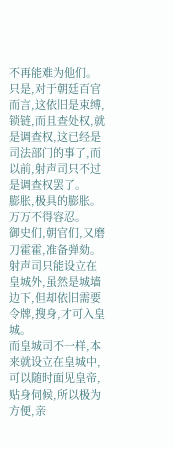不再能难为他们。
只是,对于朝廷百官而言,这依旧是束缚,锁链,而且查处权,就是调查权,这已经是司法部门的事了,而以前,射声司只不过是调查权罢了。
膨胀,极具的膨胀。
万万不得容忍。
御史们,朝官们,又磨刀霍霍,准备弹劾。
射声司只能设立在皇城外,虽然是城墙边下,但却依旧需要令牌,搜身,才可入皇城。
而皇城司不一样,本来就设立在皇城中,可以随时面见皇帝,贴身伺候,所以极为方便,亲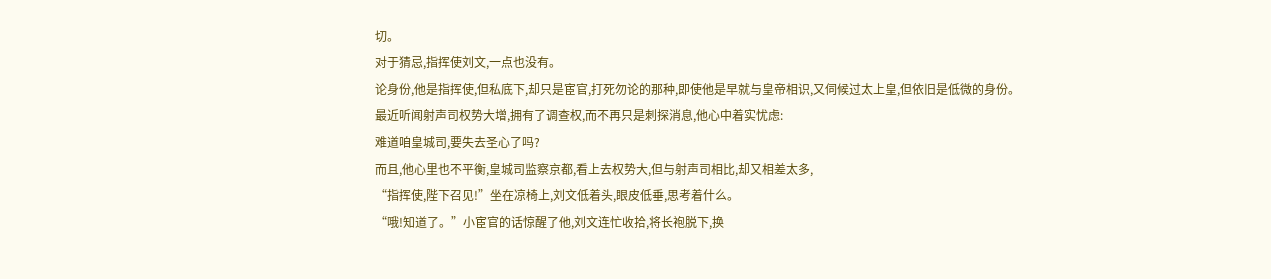切。
对于猜忌,指挥使刘文,一点也没有。
论身份,他是指挥使,但私底下,却只是宦官,打死勿论的那种,即使他是早就与皇帝相识,又伺候过太上皇,但依旧是低微的身份。
最近听闻射声司权势大增,拥有了调查权,而不再只是刺探消息,他心中着实忧虑:
难道咱皇城司,要失去圣心了吗?
而且,他心里也不平衡,皇城司监察京都,看上去权势大,但与射声司相比,却又相差太多,
“指挥使,陛下召见!”坐在凉椅上,刘文低着头,眼皮低垂,思考着什么。
“哦!知道了。”小宦官的话惊醒了他,刘文连忙收拾,将长袍脱下,换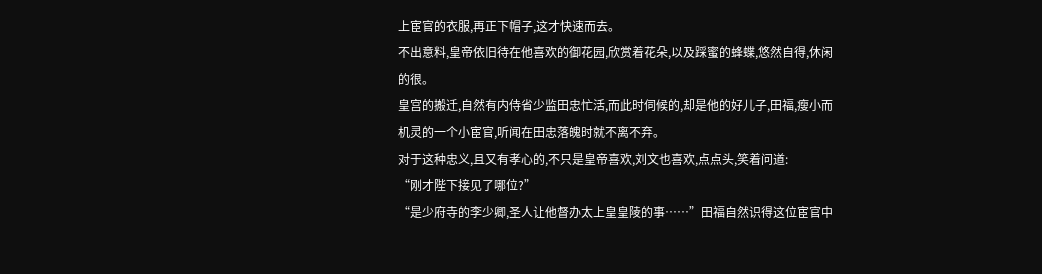上宦官的衣服,再正下帽子,这才快速而去。
不出意料,皇帝依旧待在他喜欢的御花园,欣赏着花朵,以及踩蜜的蜂蝶,悠然自得,休闲的很。
皇宫的搬迁,自然有内侍省少监田忠忙活,而此时伺候的,却是他的好儿子,田福,瘦小而机灵的一个小宦官,听闻在田忠落魄时就不离不弃。
对于这种忠义,且又有孝心的,不只是皇帝喜欢,刘文也喜欢,点点头,笑着问道:
“刚才陛下接见了哪位?”
“是少府寺的李少卿,圣人让他督办太上皇皇陵的事……”田福自然识得这位宦官中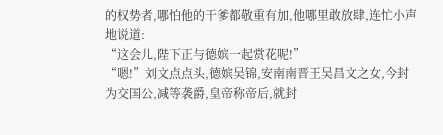的权势者,哪怕他的干爹都敬重有加,他哪里敢放肆,连忙小声地说道:
“这会儿,陛下正与德嫔一起赏花呢!”
“嗯!”刘文点点头,德嫔吴锦,安南南晋王吴昌文之女,今封为交国公,减等袭爵,皇帝称帝后,就封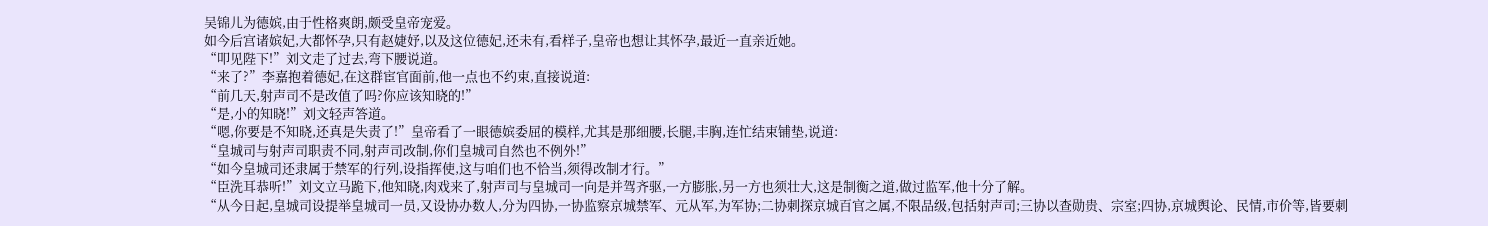吴锦儿为德嫔,由于性格爽朗,颇受皇帝宠爱。
如今后宫诸嫔妃,大都怀孕,只有赵婕妤,以及这位德妃,还未有,看样子,皇帝也想让其怀孕,最近一直亲近她。
“叩见陛下!”刘文走了过去,弯下腰说道。
“来了?”李嘉抱着德妃,在这群宦官面前,他一点也不约束,直接说道:
“前几天,射声司不是改值了吗?你应该知晓的!”
“是,小的知晓!”刘文轻声答道。
“嗯,你要是不知晓,还真是失责了!”皇帝看了一眼德嫔委屈的模样,尤其是那细腰,长腿,丰胸,连忙结束铺垫,说道:
“皇城司与射声司职责不同,射声司改制,你们皇城司自然也不例外!”
“如今皇城司还隶属于禁军的行列,设指挥使,这与咱们也不恰当,须得改制才行。”
“臣洗耳恭听!”刘文立马跪下,他知晓,肉戏来了,射声司与皇城司一向是并驾齐驱,一方膨胀,另一方也须壮大,这是制衡之道,做过监军,他十分了解。
“从今日起,皇城司设提举皇城司一员,又设协办数人,分为四协,一协监察京城禁军、元从军,为军协;二协刺探京城百官之属,不限品级,包括射声司;三协以查勋贵、宗室;四协,京城舆论、民情,市价等,皆要刺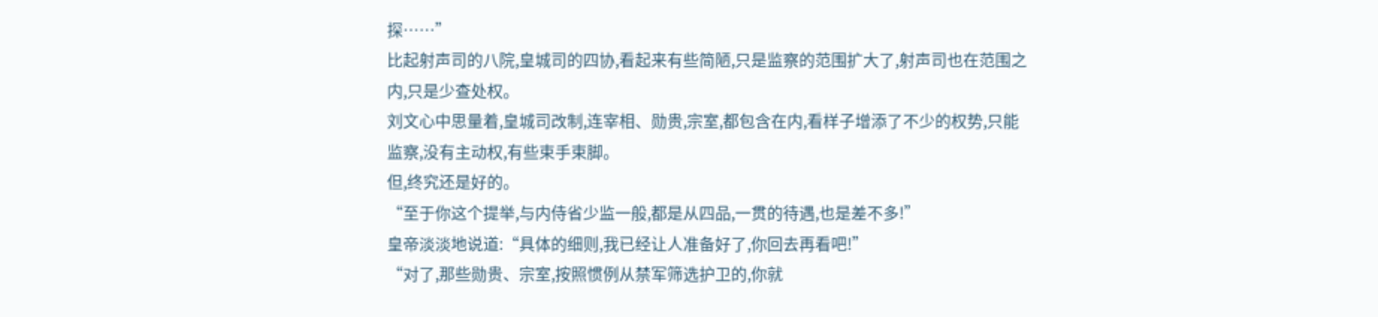探……”
比起射声司的八院,皇城司的四协,看起来有些简陋,只是监察的范围扩大了,射声司也在范围之内,只是少查处权。
刘文心中思量着,皇城司改制,连宰相、勋贵,宗室,都包含在内,看样子增添了不少的权势,只能监察,没有主动权,有些束手束脚。
但,终究还是好的。
“至于你这个提举,与内侍省少监一般,都是从四品,一贯的待遇,也是差不多!”
皇帝淡淡地说道:“具体的细则,我已经让人准备好了,你回去再看吧!”
“对了,那些勋贵、宗室,按照惯例从禁军筛选护卫的,你就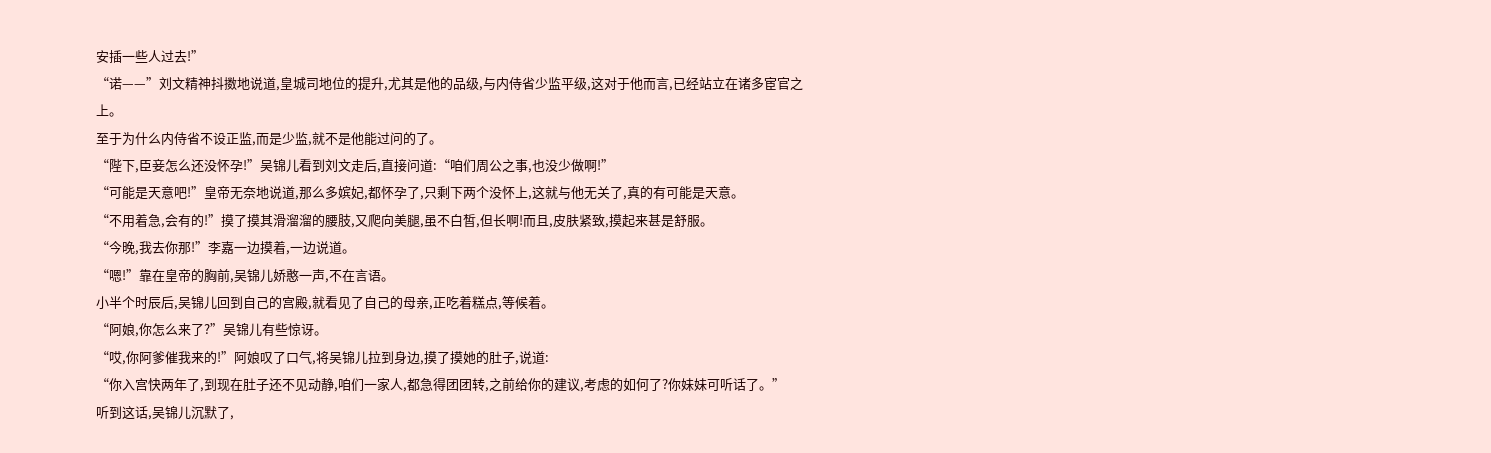安插一些人过去!”
“诺——”刘文精神抖擞地说道,皇城司地位的提升,尤其是他的品级,与内侍省少监平级,这对于他而言,已经站立在诸多宦官之上。
至于为什么内侍省不设正监,而是少监,就不是他能过问的了。
“陛下,臣妾怎么还没怀孕!”吴锦儿看到刘文走后,直接问道:“咱们周公之事,也没少做啊!”
“可能是天意吧!”皇帝无奈地说道,那么多嫔妃,都怀孕了,只剩下两个没怀上,这就与他无关了,真的有可能是天意。
“不用着急,会有的!”摸了摸其滑溜溜的腰肢,又爬向美腿,虽不白皙,但长啊!而且,皮肤紧致,摸起来甚是舒服。
“今晚,我去你那!”李嘉一边摸着,一边说道。
“嗯!”靠在皇帝的胸前,吴锦儿娇憨一声,不在言语。
小半个时辰后,吴锦儿回到自己的宫殿,就看见了自己的母亲,正吃着糕点,等候着。
“阿娘,你怎么来了?”吴锦儿有些惊讶。
“哎,你阿爹催我来的!”阿娘叹了口气,将吴锦儿拉到身边,摸了摸她的肚子,说道:
“你入宫快两年了,到现在肚子还不见动静,咱们一家人,都急得团团转,之前给你的建议,考虑的如何了?你妹妹可听话了。”
听到这话,吴锦儿沉默了,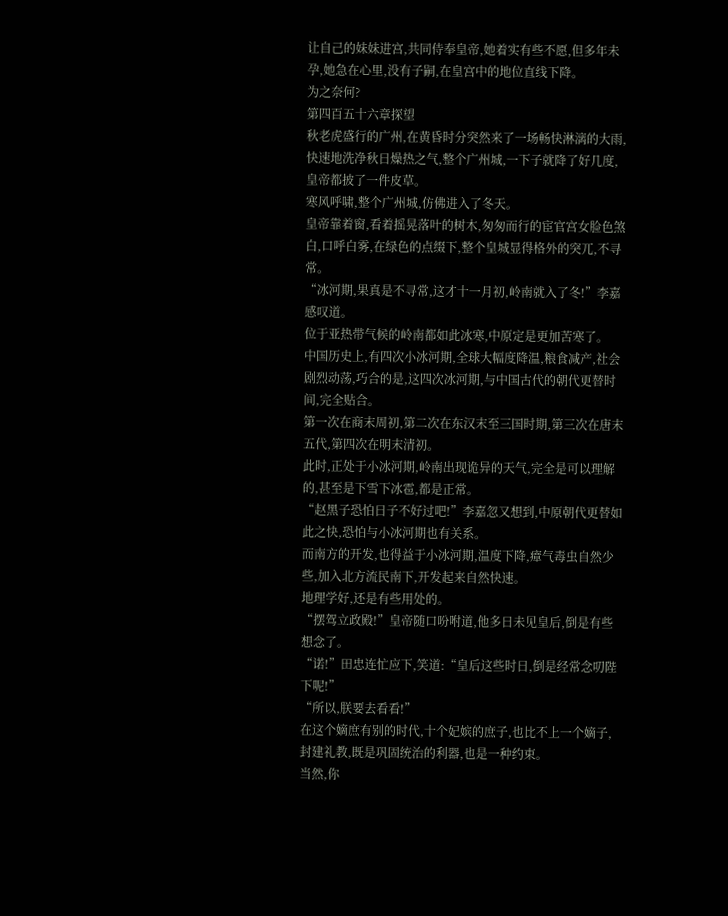让自己的妹妹进宫,共同侍奉皇帝,她着实有些不愿,但多年未孕,她急在心里,没有子嗣,在皇宫中的地位直线下降。
为之奈何?
第四百五十六章探望
秋老虎盛行的广州,在黄昏时分突然来了一场畅快淋漓的大雨,快速地洗净秋日燥热之气,整个广州城,一下子就降了好几度,皇帝都披了一件皮草。
寒风呼啸,整个广州城,仿佛进入了冬天。
皇帝靠着窗,看着摇晃落叶的树木,匆匆而行的宦官宫女脸色煞白,口呼白雾,在绿色的点缀下,整个皇城显得格外的突兀,不寻常。
“冰河期,果真是不寻常,这才十一月初,岭南就入了冬!”李嘉感叹道。
位于亚热带气候的岭南都如此冰寒,中原定是更加苦寒了。
中国历史上,有四次小冰河期,全球大幅度降温,粮食减产,社会剧烈动荡,巧合的是,这四次冰河期,与中国古代的朝代更替时间,完全贴合。
第一次在商末周初,第二次在东汉末至三国时期,第三次在唐末五代,第四次在明末清初。
此时,正处于小冰河期,岭南出现诡异的天气,完全是可以理解的,甚至是下雪下冰雹,都是正常。
“赵黑子恐怕日子不好过吧!”李嘉忽又想到,中原朝代更替如此之快,恐怕与小冰河期也有关系。
而南方的开发,也得益于小冰河期,温度下降,瘴气毒虫自然少些,加入北方流民南下,开发起来自然快速。
地理学好,还是有些用处的。
“摆驾立政殿!”皇帝随口吩咐道,他多日未见皇后,倒是有些想念了。
“诺!”田忠连忙应下,笑道:“皇后这些时日,倒是经常念叨陛下呢!”
“所以,朕要去看看!”
在这个嫡庶有别的时代,十个妃嫔的庶子,也比不上一个嫡子,封建礼教,既是巩固统治的利器,也是一种约束。
当然,你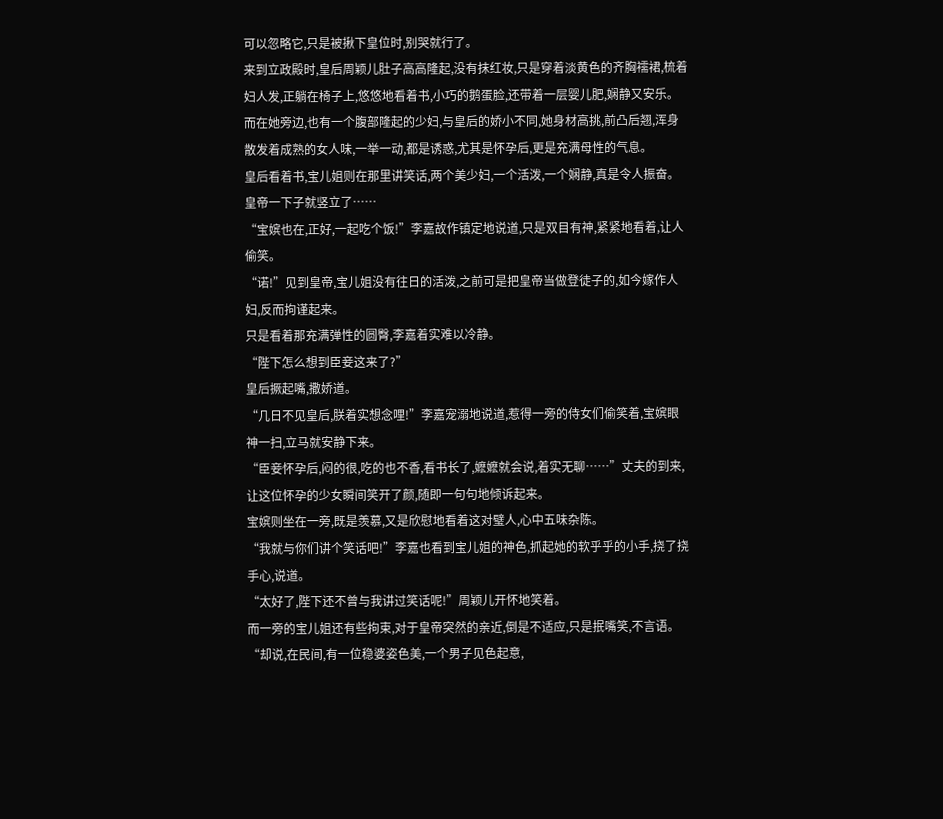可以忽略它,只是被揪下皇位时,别哭就行了。
来到立政殿时,皇后周颖儿肚子高高隆起,没有抹红妆,只是穿着淡黄色的齐胸襦裙,梳着妇人发,正躺在椅子上,悠悠地看着书,小巧的鹅蛋脸,还带着一层婴儿肥,娴静又安乐。
而在她旁边,也有一个腹部隆起的少妇,与皇后的娇小不同,她身材高挑,前凸后翘,浑身散发着成熟的女人味,一举一动,都是诱惑,尤其是怀孕后,更是充满母性的气息。
皇后看着书,宝儿姐则在那里讲笑话,两个美少妇,一个活泼,一个娴静,真是令人振奋。
皇帝一下子就竖立了……
“宝嫔也在,正好,一起吃个饭!”李嘉故作镇定地说道,只是双目有神,紧紧地看着,让人偷笑。
“诺!”见到皇帝,宝儿姐没有往日的活泼,之前可是把皇帝当做登徒子的,如今嫁作人妇,反而拘谨起来。
只是看着那充满弹性的圆臀,李嘉着实难以冷静。
“陛下怎么想到臣妾这来了?”
皇后撅起嘴,撒娇道。
“几日不见皇后,朕着实想念哩!”李嘉宠溺地说道,惹得一旁的侍女们偷笑着,宝嫔眼神一扫,立马就安静下来。
“臣妾怀孕后,闷的很,吃的也不香,看书长了,嬷嬷就会说,着实无聊……”丈夫的到来,让这位怀孕的少女瞬间笑开了颜,随即一句句地倾诉起来。
宝嫔则坐在一旁,既是羡慕,又是欣慰地看着这对璧人,心中五味杂陈。
“我就与你们讲个笑话吧!”李嘉也看到宝儿姐的神色,抓起她的软乎乎的小手,挠了挠手心,说道。
“太好了,陛下还不曾与我讲过笑话呢!”周颖儿开怀地笑着。
而一旁的宝儿姐还有些拘束,对于皇帝突然的亲近,倒是不适应,只是抿嘴笑,不言语。
“却说,在民间,有一位稳婆姿色美,一个男子见色起意,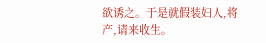欲诱之。于是就假装妇人,将产,请来收生。